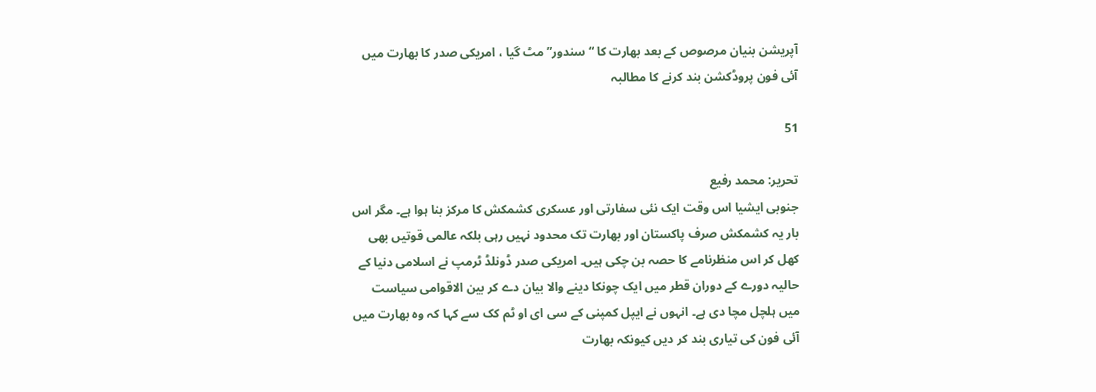آپریشن بنیان مرصوص کے بعد بھارت کا “سندور” مٹ گیا ، امریکی صدر کا بھارت میں آئی فون پروڈکشن بند کرنے کا مطالبہ

51

تحریر: محمد رفیع
جنوبی ایشیا اس وقت ایک نئی سفارتی اور عسکری کشمکش کا مرکز بنا ہوا ہے۔ مگر اس بار یہ کشمکش صرف پاکستان اور بھارت تک محدود نہیں رہی بلکہ عالمی قوتیں بھی کھل کر اس منظرنامے کا حصہ بن چکی ہیں۔ امریکی صدر ڈونلڈ ٹرمپ نے اسلامی دنیا کے حالیہ دورے کے دوران قطر میں ایک چونکا دینے والا بیان دے کر بین الاقوامی سیاست میں ہلچل مچا دی ہے۔ انہوں نے ایپل کمپنی کے سی ای او ٹم کک سے کہا کہ وہ بھارت میں آئی فون کی تیاری بند کر دیں کیونکہ بھارت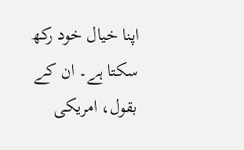اپنا خیال خود رکھ سکتا ہے۔ ان کے بقول، امریکی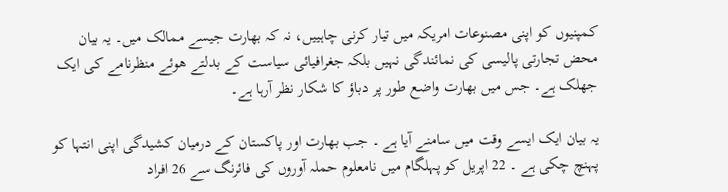کمپنیوں کو اپنی مصنوعات امریکہ میں تیار کرنی چاہییں، نہ کہ بھارت جیسے ممالک میں۔ یہ بیان محض تجارتی پالیسی کی نمائندگی نہیں بلکہ جغرافیائی سیاست کے بدلتے ھوئے منظرنامے کی ایک جھلک ہے۔ جس میں بھارت واضع طور پر دباؤ کا شکار نظر آرہا ہے۔

یہ بیان ایک ایسے وقت میں سامنے آیا ہے ۔ جب بھارت اور پاکستان کے درمیان کشیدگی اپنی انتہا کو پہنچ چکی ہے ۔ 22 اپریل کو پہلگام میں نامعلوم حملہ آوروں کی فائرنگ سے 26 افراد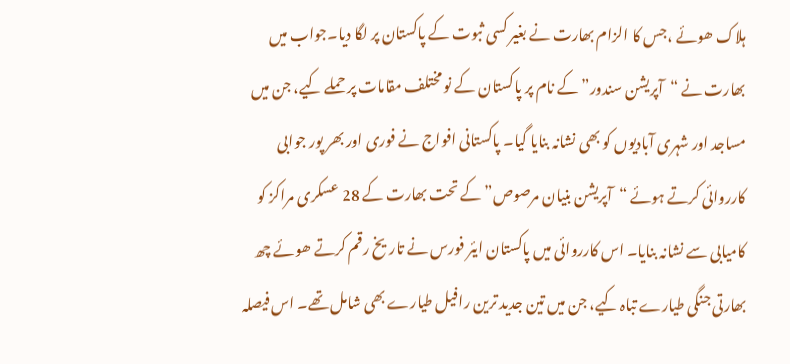ہلاک ھوئے ،جس کا الزام بھارت نے بغیر کسی ثبوت کے پاکستان پر لگا دیا۔جواب میں بھارت نے “آپریشن سندور” کے نام پر پاکستان کے نو مختلف مقامات پر حملے کیے، جن میں مساجد اور شہری آبادیوں کو بھی نشانہ بنایا گیا۔ پاکستانی افواج نے فوری اور بھر پور جوابی کارروائی کرتے ہوئے “آپریشن بنیان مرصوص” کے تحت بھارت کے 28 عسکری مراکز کو کامیابی سے نشانہ بنایا۔ اس کارروائی میں پاکستان ایئر فورس نے تاریخ رقم کرتے ھوئے چھ بھارتی جنگی طیارے تباہ کیے، جن میں تین جدید ترین رافیل طیارے بھی شامل تھے۔ اس فیصلہ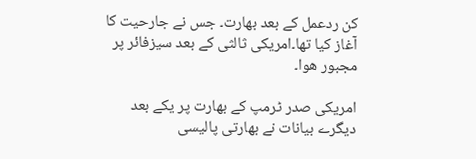کن ردعمل کے بعد بھارت۔ جس نے جارحیت کا آغاز کیا تھا۔امریکی ثالثی کے بعد سیزفائر پر مجبور ھوا۔

امریکی صدر ٹرمپ کے بھارت پر یکے بعد دیگرے بیانات نے بھارتی پالیسی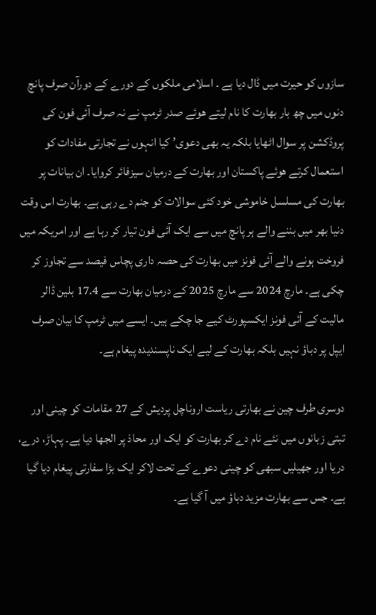سازوں کو حیرت میں ڈال دیا ہے ۔ اسلامی ملکوں کے دورے کے دورآن صرف پانچ دنوں میں چھ بار بھارت کا نام لیتے ھوئے صدر ٹرمپ نے نہ صرف آئی فون کی پروڈکشن پر سوال اٹھایا بلکہ یہ بھی دعوی’ کیا انہوں نے تجارتی مفادات کو استعمال کرتے ھوئے پاکستان اور بھارت کے درمیان سیزفائر کروایا۔ ان بیانات پر بھارت کی مسلسل خاموشی خود کئی سوالات کو جنم دے رہی ہے۔ بھارت اس وقت دنیا بھر میں بننے والے ہر پانچ میں سے ایک آئی فون تیار کر رہا ہے اور امریکہ میں فروخت ہونے والے آئی فونز میں بھارت کی حصہ داری پچاس فیصد سے تجاوز کر چکی ہے۔ مارچ 2024 سے مارچ 2025 کے درمیان بھارت سے 17.4 بلین ڈالر مالیت کے آئی فونز ایکسپورٹ کیے جا چکے ہیں۔ ایسے میں ٹرمپ کا بیان صرف ایپل پر دباؤ نہیں بلکہ بھارت کے لیے ایک ناپسندیدہ پیغام ہے۔

دوسری طرف چین نے بھارتی ریاست اروناچل پردیش کے 27 مقامات کو چینی اور تبتی زبانوں میں نئے نام دے کر بھارت کو ایک اور محاذ پر الجھا دیا ہے۔ پہاڑ، درے، دریا اور جھیلیں سبھی کو چینی دعوے کے تحت لاکر ایک بڑا سفارتی پیغام دیا گیا ہے۔ جس سے بھارت مزید دباؤ میں آ گیا ہے۔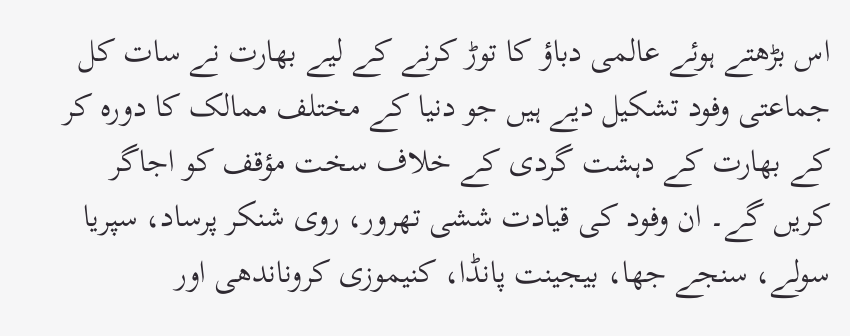اس بڑھتے ہوئے عالمی دباؤ کا توڑ کرنے کے لیے بھارت نے سات کل جماعتی وفود تشکیل دیے ہیں جو دنیا کے مختلف ممالک کا دورہ کر کے بھارت کے دہشت گردی کے خلاف سخت مؤقف کو اجاگر کریں گے۔ ان وفود کی قیادت ششی تھرور، روی شنکر پرساد، سپریا سولے، سنجے جھا، بیجینت پانڈا، کنیموزی کروناندھی اور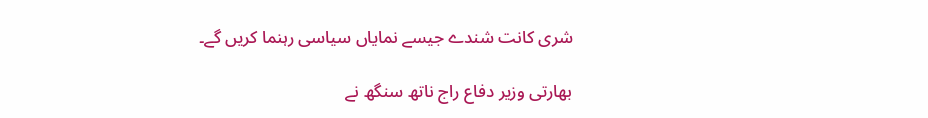شری کانت شندے جیسے نمایاں سیاسی رہنما کریں گے۔

بھارتی وزیر دفاع راج ناتھ سنگھ نے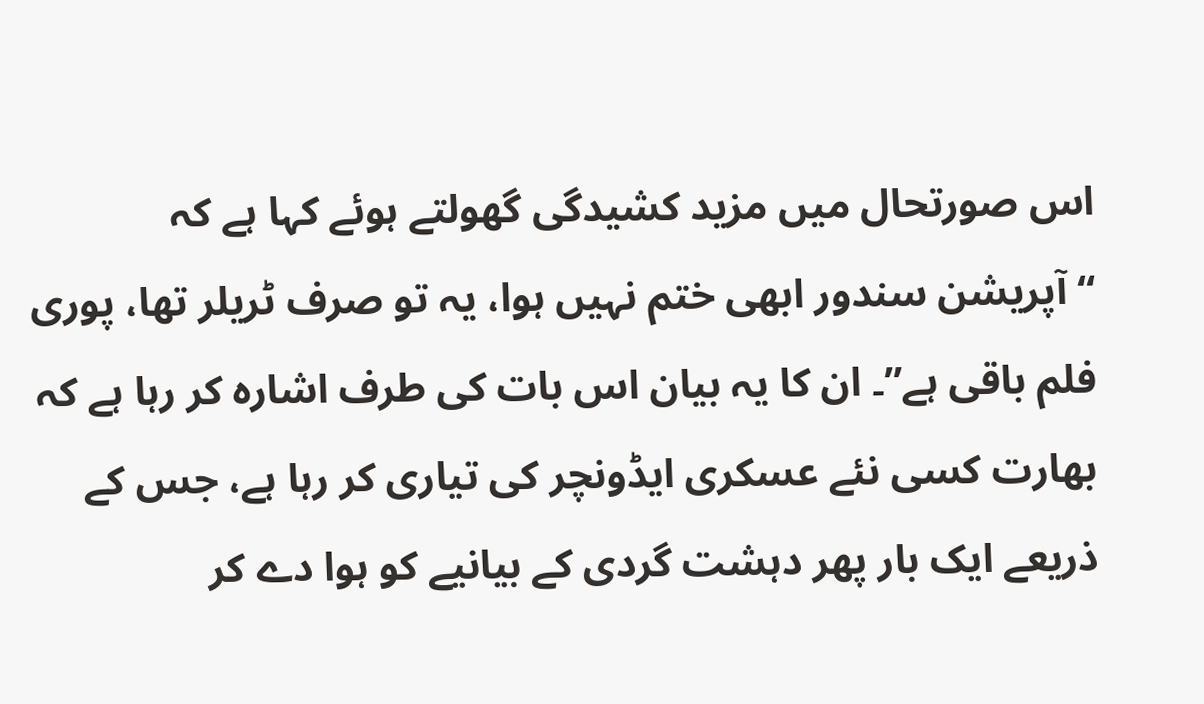اس صورتحال میں مزید کشیدگی گھولتے ہوئے کہا ہے کہ “آپریشن سندور ابھی ختم نہیں ہوا، یہ تو صرف ٹریلر تھا، پوری فلم باقی ہے”۔ ان کا یہ بیان اس بات کی طرف اشارہ کر رہا ہے کہ بھارت کسی نئے عسکری ایڈونچر کی تیاری کر رہا ہے، جس کے ذریعے ایک بار پھر دہشت گردی کے بیانیے کو ہوا دے کر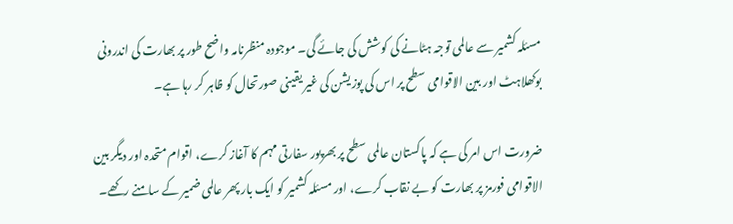مسئلہ کشمیر سے عالمی توجہ ہٹانے کی کوشش کی جائے گی۔ موجودہ منظرنامہ واضح طور پر بھارت کی اندرونی بوکھلاہٹ اور بین الاقوامی سطح پر اس کی پوزیشن کی غیر یقینی صورتحال کو ظاہر کر رہا ہے۔

ضرورت اس امر کی ہے کہ پاکستان عالمی سطح پر بھرپور سفارتی مہم کا آغاز کرے، اقوام متحدہ اور دیگر بین الاقوامی فورمز پر بھارت کو بے نقاب کرے، اور مسئلہ کشمیر کو ایک بار پھر عالمی ضمیر کے سامنے رکھے۔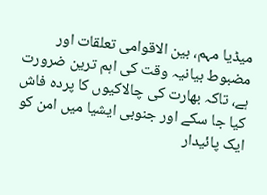میڈیا مہم، بین الاقوامی تعلقات اور مضبوط بیانیہ وقت کی اہم ترین ضرورت ہے، تاکہ بھارت کی چالاکیوں کا پردہ فاش کیا جا سکے اور جنوبی ایشیا میں امن کو ایک پائیدار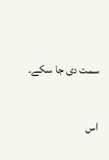سمت دی جا سکے۔

اس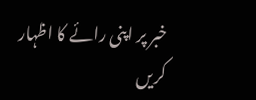خبر پر اپنی رائے کا اظہار کریں